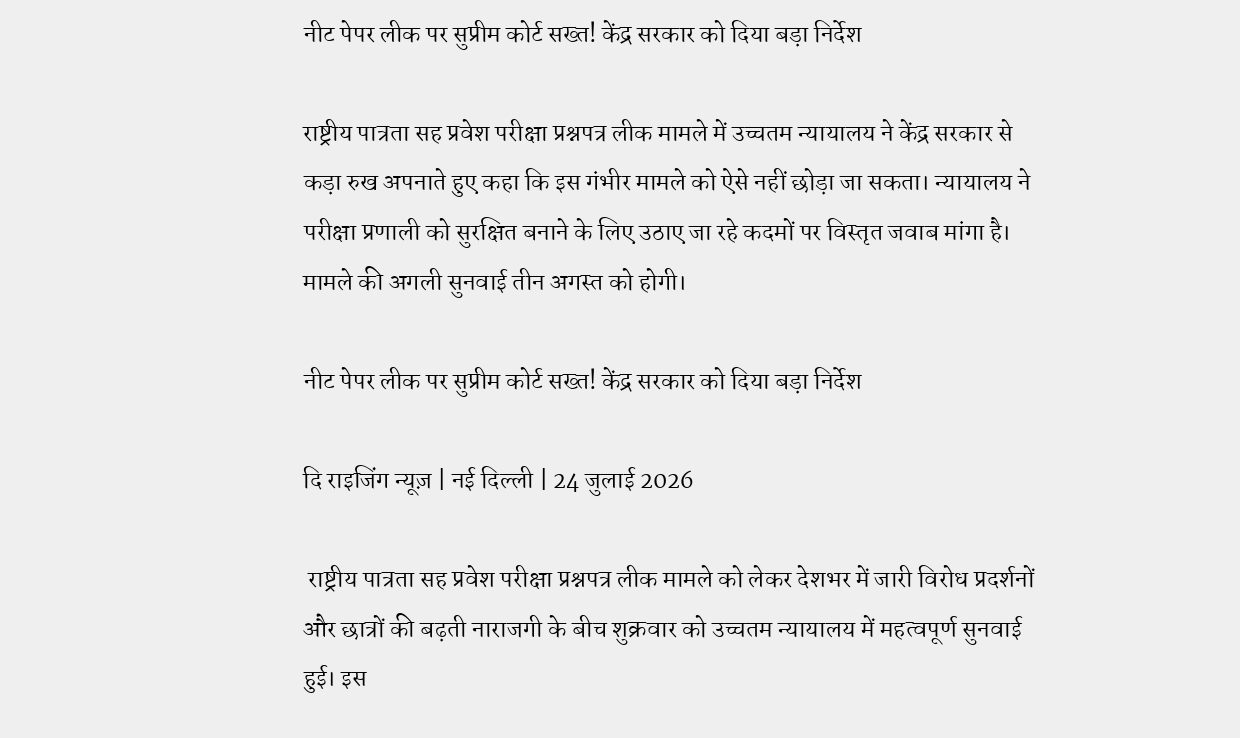नीट पेपर लीक पर सुप्रीम कोर्ट सख्त! केंद्र सरकार को दिया बड़ा निर्देश

राष्ट्रीय पात्रता सह प्रवेश परीक्षा प्रश्नपत्र लीक मामले में उच्चतम न्यायालय ने केंद्र सरकार से कड़ा रुख अपनाते हुए कहा कि इस गंभीर मामले को ऐसे नहीं छोड़ा जा सकता। न्यायालय ने परीक्षा प्रणाली को सुरक्षित बनाने के लिए उठाए जा रहे कदमों पर विस्तृत जवाब मांगा है। मामले की अगली सुनवाई तीन अगस्त को होगी।

नीट पेपर लीक पर सुप्रीम कोर्ट सख्त! केंद्र सरकार को दिया बड़ा निर्देश

दि राइजिंग न्यूज़ | नई दिल्ली | 24 जुलाई 2026

 राष्ट्रीय पात्रता सह प्रवेश परीक्षा प्रश्नपत्र लीक मामले को लेकर देशभर में जारी विरोध प्रदर्शनों और छात्रों की बढ़ती नाराजगी के बीच शुक्रवार को उच्चतम न्यायालय में महत्वपूर्ण सुनवाई हुई। इस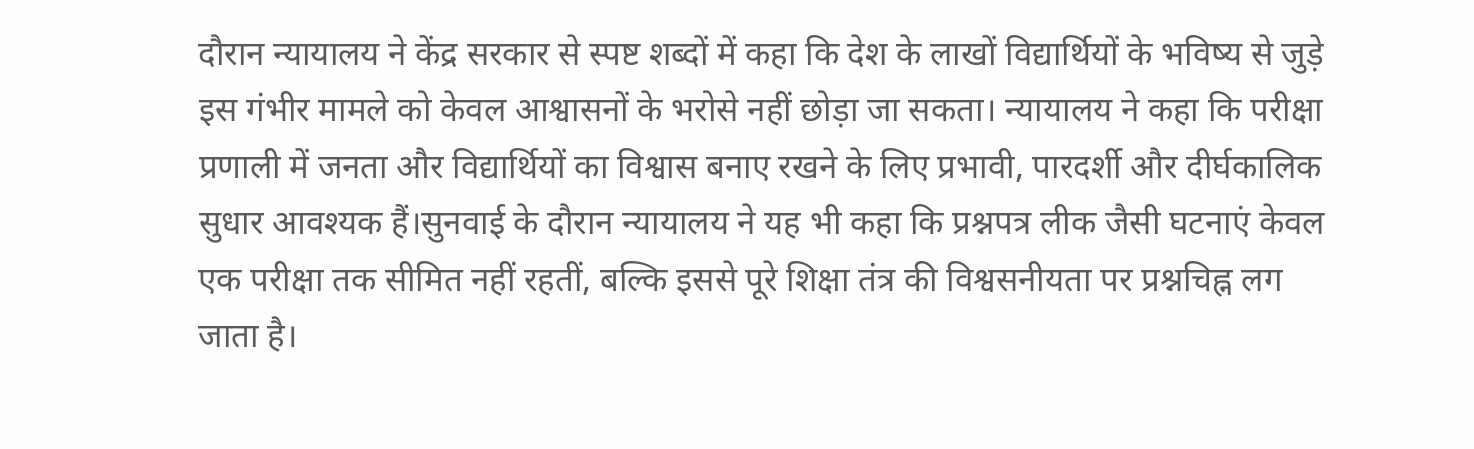दौरान न्यायालय ने केंद्र सरकार से स्पष्ट शब्दों में कहा कि देश के लाखों विद्यार्थियों के भविष्य से जुड़े इस गंभीर मामले को केवल आश्वासनों के भरोसे नहीं छोड़ा जा सकता। न्यायालय ने कहा कि परीक्षा प्रणाली में जनता और विद्यार्थियों का विश्वास बनाए रखने के लिए प्रभावी, पारदर्शी और दीर्घकालिक सुधार आवश्यक हैं।सुनवाई के दौरान न्यायालय ने यह भी कहा कि प्रश्नपत्र लीक जैसी घटनाएं केवल एक परीक्षा तक सीमित नहीं रहतीं, बल्कि इससे पूरे शिक्षा तंत्र की विश्वसनीयता पर प्रश्नचिह्न लग जाता है।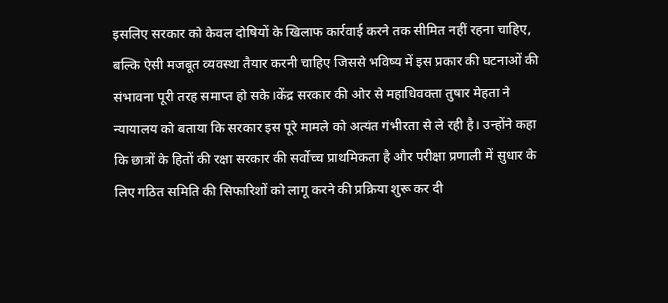इसलिए सरकार को केवल दोषियों के खिलाफ कार्रवाई करने तक सीमित नहीं रहना चाहिए, बल्कि ऐसी मजबूत व्यवस्था तैयार करनी चाहिए जिससे भविष्य में इस प्रकार की घटनाओं की संभावना पूरी तरह समाप्त हो सके।केंद्र सरकार की ओर से महाधिवक्ता तुषार मेहता ने न्यायालय को बताया कि सरकार इस पूरे मामले को अत्यंत गंभीरता से ले रही है। उन्होंने कहा कि छात्रों के हितों की रक्षा सरकार की सर्वोच्च प्राथमिकता है और परीक्षा प्रणाली में सुधार के लिए गठित समिति की सिफारिशों को लागू करने की प्रक्रिया शुरू कर दी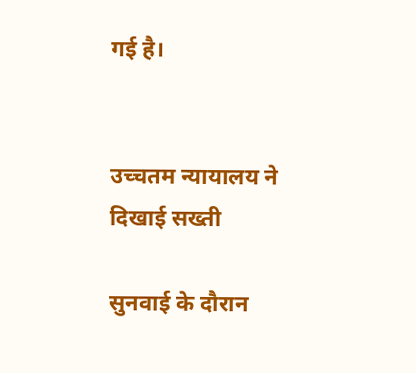गई है।


उच्चतम न्यायालय ने दिखाई सख्ती

सुनवाई के दौरान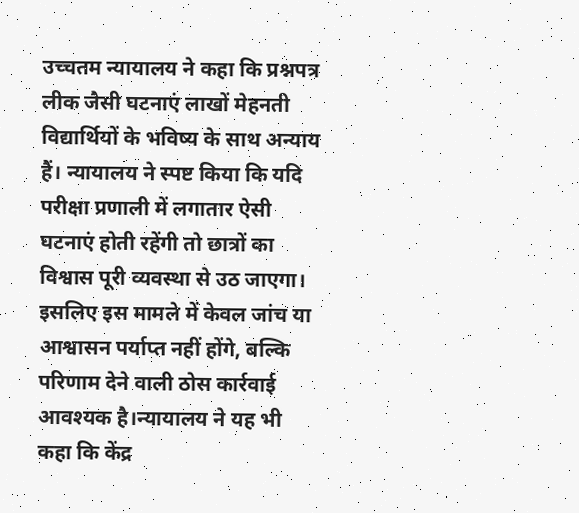उच्चतम न्यायालय ने कहा कि प्रश्नपत्र लीक जैसी घटनाएं लाखों मेहनती विद्यार्थियों के भविष्य के साथ अन्याय हैं। न्यायालय ने स्पष्ट किया कि यदि परीक्षा प्रणाली में लगातार ऐसी घटनाएं होती रहेंगी तो छात्रों का विश्वास पूरी व्यवस्था से उठ जाएगा। इसलिए इस मामले में केवल जांच या आश्वासन पर्याप्त नहीं होंगे, बल्कि परिणाम देने वाली ठोस कार्रवाई आवश्यक है।न्यायालय ने यह भी कहा कि केंद्र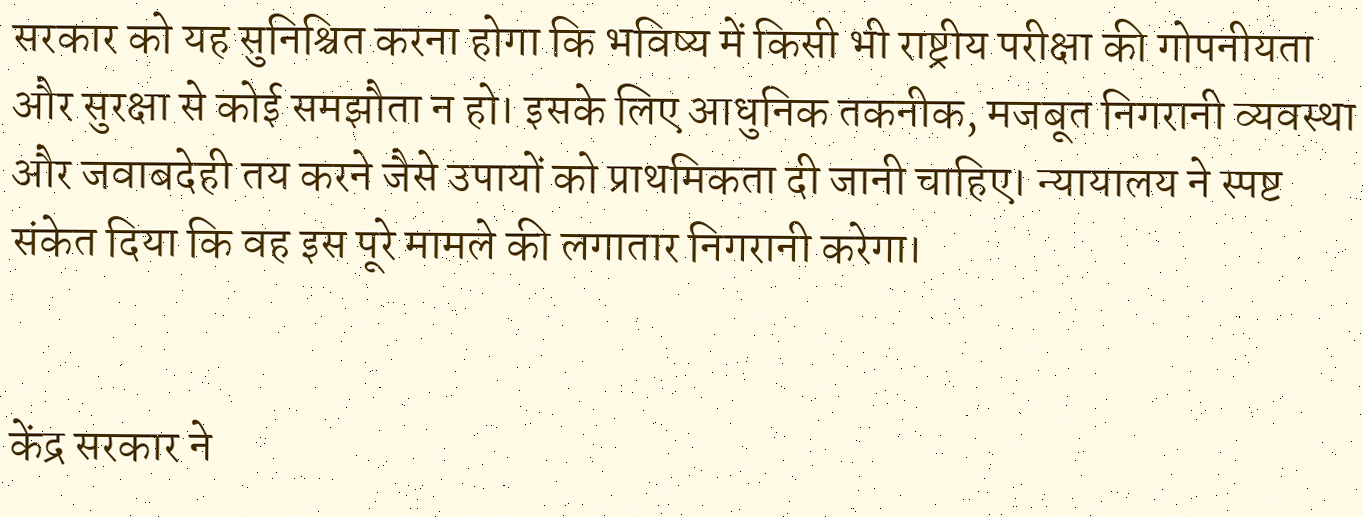सरकार को यह सुनिश्चित करना होगा कि भविष्य में किसी भी राष्ट्रीय परीक्षा की गोपनीयता और सुरक्षा से कोई समझौता न हो। इसके लिए आधुनिक तकनीक, मजबूत निगरानी व्यवस्था और जवाबदेही तय करने जैसे उपायों को प्राथमिकता दी जानी चाहिए। न्यायालय ने स्पष्ट संकेत दिया कि वह इस पूरे मामले की लगातार निगरानी करेगा।


केंद्र सरकार ने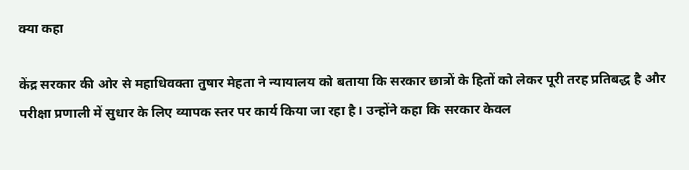क्या कहा

केंद्र सरकार की ओर से महाधिवक्ता तुषार मेहता ने न्यायालय को बताया कि सरकार छात्रों के हितों को लेकर पूरी तरह प्रतिबद्ध है और परीक्षा प्रणाली में सुधार के लिए व्यापक स्तर पर कार्य किया जा रहा है। उन्होंने कहा कि सरकार केवल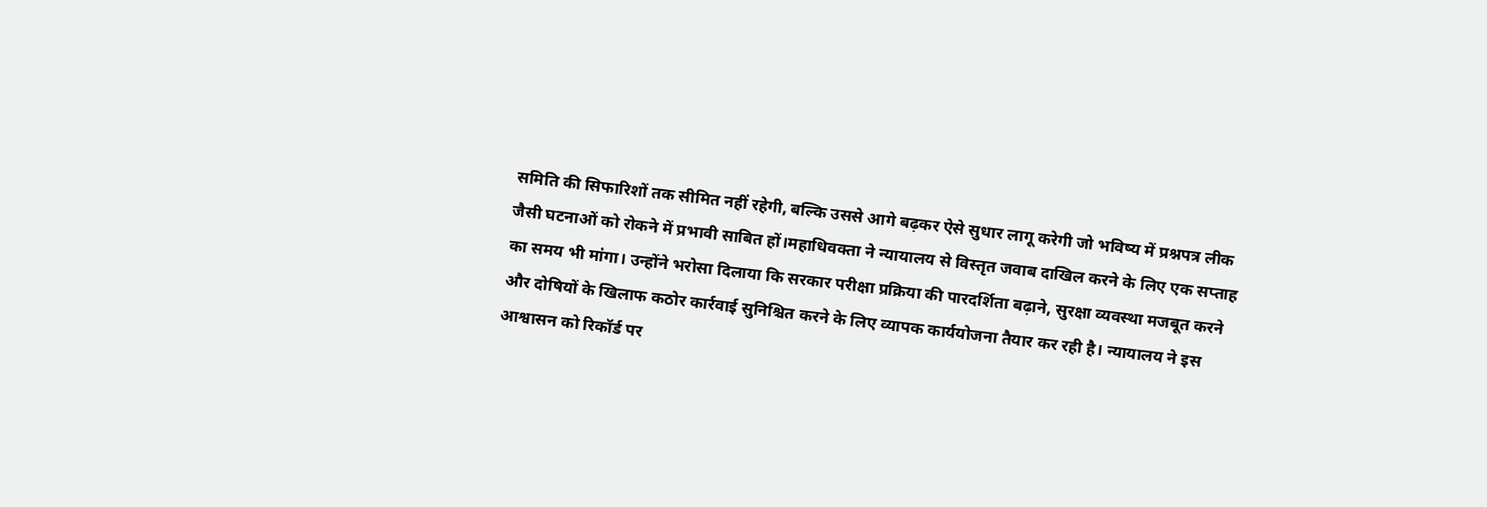समिति की सिफारिशों तक सीमित नहीं रहेगी, बल्कि उससे आगे बढ़कर ऐसे सुधार लागू करेगी जो भविष्य में प्रश्नपत्र लीक जैसी घटनाओं को रोकने में प्रभावी साबित हों।महाधिवक्ता ने न्यायालय से विस्तृत जवाब दाखिल करने के लिए एक सप्ताह का समय भी मांगा। उन्होंने भरोसा दिलाया कि सरकार परीक्षा प्रक्रिया की पारदर्शिता बढ़ाने, सुरक्षा व्यवस्था मजबूत करने और दोषियों के खिलाफ कठोर कार्रवाई सुनिश्चित करने के लिए व्यापक कार्ययोजना तैयार कर रही है। न्यायालय ने इस आश्वासन को रिकॉर्ड पर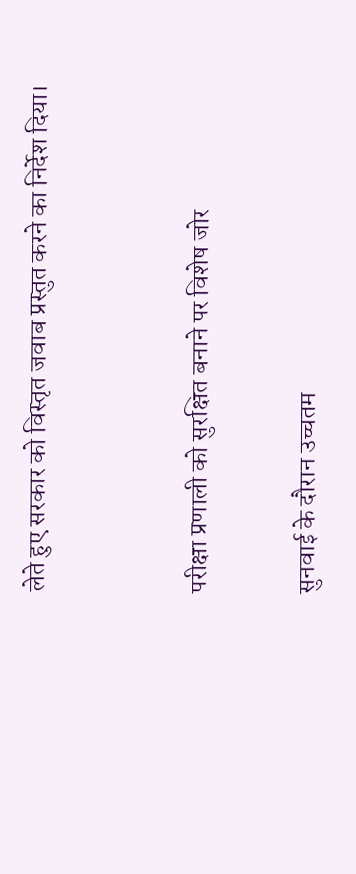लेते हुए सरकार को विस्तृत जवाब प्रस्तुत करने का निर्देश दिया।


परीक्षा प्रणाली को सुरक्षित बनाने पर विशेष जोर

सुनवाई के दौरान उच्चतम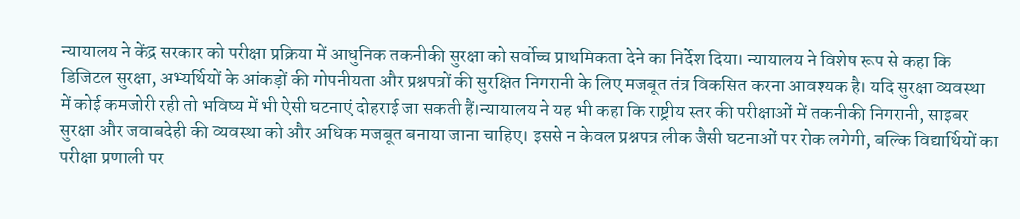न्यायालय ने केंद्र सरकार को परीक्षा प्रक्रिया में आधुनिक तकनीकी सुरक्षा को सर्वोच्च प्राथमिकता देने का निर्देश दिया। न्यायालय ने विशेष रूप से कहा कि डिजिटल सुरक्षा, अभ्यर्थियों के आंकड़ों की गोपनीयता और प्रश्नपत्रों की सुरक्षित निगरानी के लिए मजबूत तंत्र विकसित करना आवश्यक है। यदि सुरक्षा व्यवस्था में कोई कमजोरी रही तो भविष्य में भी ऐसी घटनाएं दोहराई जा सकती हैं।न्यायालय ने यह भी कहा कि राष्ट्रीय स्तर की परीक्षाओं में तकनीकी निगरानी, साइबर सुरक्षा और जवाबदेही की व्यवस्था को और अधिक मजबूत बनाया जाना चाहिए। इससे न केवल प्रश्नपत्र लीक जैसी घटनाओं पर रोक लगेगी, बल्कि विद्यार्थियों का परीक्षा प्रणाली पर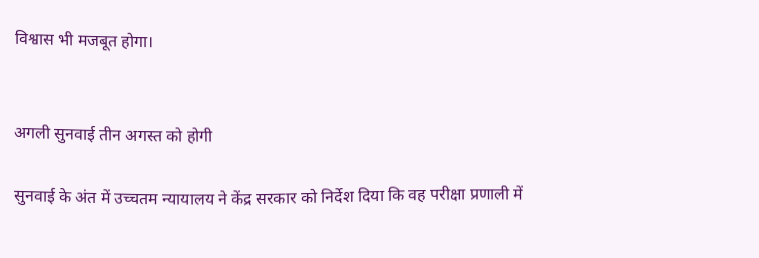विश्वास भी मजबूत होगा।


अगली सुनवाई तीन अगस्त को होगी

सुनवाई के अंत में उच्चतम न्यायालय ने केंद्र सरकार को निर्देश दिया कि वह परीक्षा प्रणाली में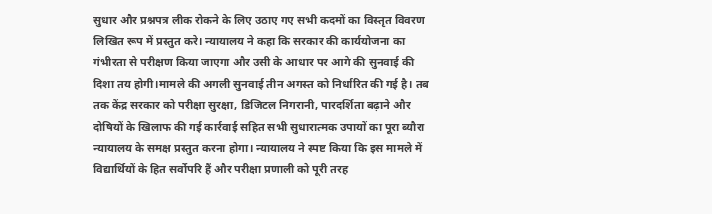सुधार और प्रश्नपत्र लीक रोकने के लिए उठाए गए सभी कदमों का विस्तृत विवरण लिखित रूप में प्रस्तुत करे। न्यायालय ने कहा कि सरकार की कार्ययोजना का गंभीरता से परीक्षण किया जाएगा और उसी के आधार पर आगे की सुनवाई की दिशा तय होगी।मामले की अगली सुनवाई तीन अगस्त को निर्धारित की गई है। तब तक केंद्र सरकार को परीक्षा सुरक्षा, डिजिटल निगरानी, पारदर्शिता बढ़ाने और दोषियों के खिलाफ की गई कार्रवाई सहित सभी सुधारात्मक उपायों का पूरा ब्यौरा न्यायालय के समक्ष प्रस्तुत करना होगा। न्यायालय ने स्पष्ट किया कि इस मामले में विद्यार्थियों के हित सर्वोपरि हैं और परीक्षा प्रणाली को पूरी तरह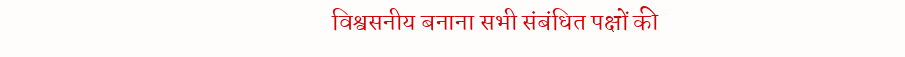विश्वसनीय बनाना सभी संबंधित पक्षों की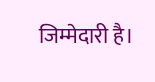जिम्मेदारी है।